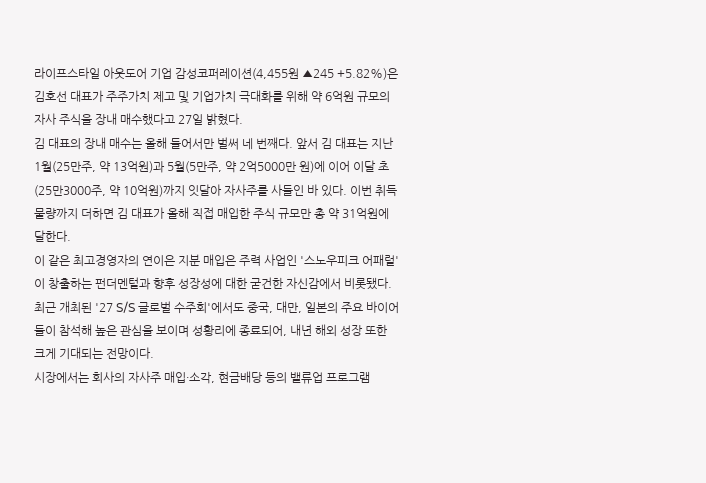라이프스타일 아웃도어 기업 감성코퍼레이션(4,455원 ▲245 +5.82%)은 김호선 대표가 주주가치 제고 및 기업가치 극대화를 위해 약 6억원 규모의 자사 주식을 장내 매수했다고 27일 밝혔다.
김 대표의 장내 매수는 올해 들어서만 벌써 네 번째다. 앞서 김 대표는 지난 1월(25만주, 약 13억원)과 5월(5만주, 약 2억5000만 원)에 이어 이달 초(25만3000주, 약 10억원)까지 잇달아 자사주를 사들인 바 있다. 이번 취득 물량까지 더하면 김 대표가 올해 직접 매입한 주식 규모만 총 약 31억원에 달한다.
이 같은 최고경영자의 연이은 지분 매입은 주력 사업인 '스노우피크 어패럴'이 창출하는 펀더멘털과 향후 성장성에 대한 굳건한 자신감에서 비롯됐다. 최근 개최된 '27 S/S 글로벌 수주회'에서도 중국, 대만, 일본의 주요 바이어들이 참석해 높은 관심을 보이며 성황리에 종료되어, 내년 해외 성장 또한 크게 기대되는 전망이다.
시장에서는 회사의 자사주 매입·소각, 현금배당 등의 밸류업 프로그램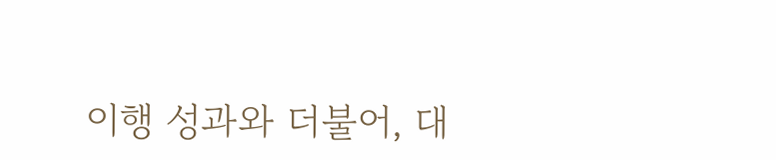이행 성과와 더불어, 대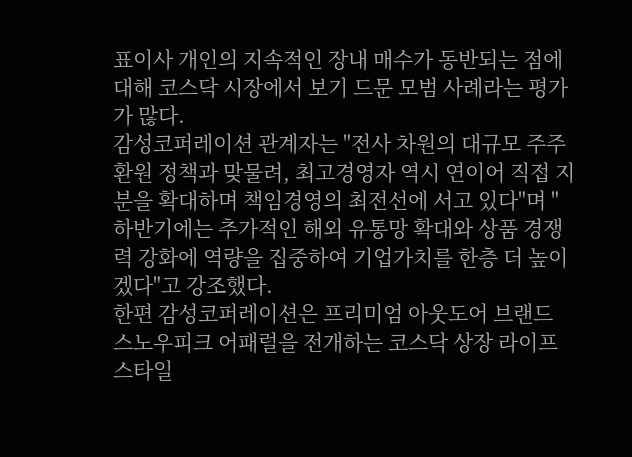표이사 개인의 지속적인 장내 매수가 동반되는 점에 대해 코스닥 시장에서 보기 드문 모범 사례라는 평가가 많다.
감성코퍼레이션 관계자는 "전사 차원의 대규모 주주환원 정책과 맞물려, 최고경영자 역시 연이어 직접 지분을 확대하며 책임경영의 최전선에 서고 있다"며 "하반기에는 추가적인 해외 유통망 확대와 상품 경쟁력 강화에 역량을 집중하여 기업가치를 한층 더 높이겠다"고 강조했다.
한편 감성코퍼레이션은 프리미엄 아웃도어 브랜드 스노우피크 어패럴을 전개하는 코스닥 상장 라이프스타일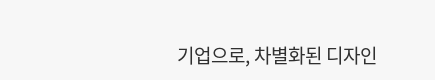기업으로, 차별화된 디자인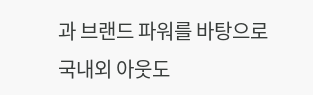과 브랜드 파워를 바탕으로 국내외 아웃도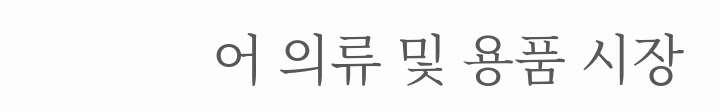어 의류 및 용품 시장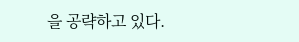을 공략하고 있다.